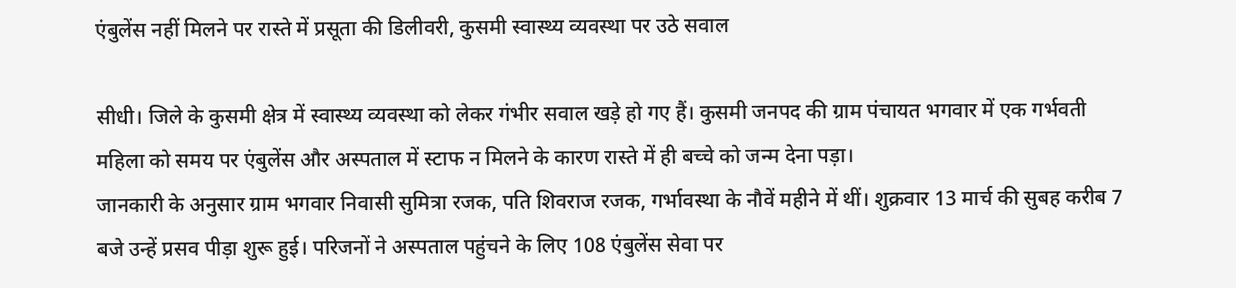एंबुलेंस नहीं मिलने पर रास्ते में प्रसूता की डिलीवरी, कुसमी स्वास्थ्य व्यवस्था पर उठे सवाल

सीधी। जिले के कुसमी क्षेत्र में स्वास्थ्य व्यवस्था को लेकर गंभीर सवाल खड़े हो गए हैं। कुसमी जनपद की ग्राम पंचायत भगवार में एक गर्भवती महिला को समय पर एंबुलेंस और अस्पताल में स्टाफ न मिलने के कारण रास्ते में ही बच्चे को जन्म देना पड़ा।
जानकारी के अनुसार ग्राम भगवार निवासी सुमित्रा रजक, पति शिवराज रजक, गर्भावस्था के नौवें महीने में थीं। शुक्रवार 13 मार्च की सुबह करीब 7 बजे उन्हें प्रसव पीड़ा शुरू हुई। परिजनों ने अस्पताल पहुंचने के लिए 108 एंबुलेंस सेवा पर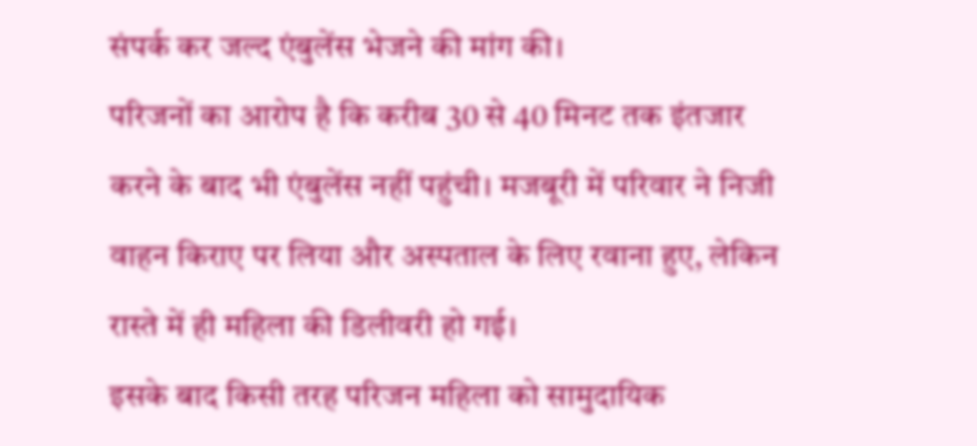संपर्क कर जल्द एंबुलेंस भेजने की मांग की।
परिजनों का आरोप है कि करीब 30 से 40 मिनट तक इंतजार करने के बाद भी एंबुलेंस नहीं पहुंची। मजबूरी में परिवार ने निजी वाहन किराए पर लिया और अस्पताल के लिए रवाना हुए, लेकिन रास्ते में ही महिला की डिलीवरी हो गई।
इसके बाद किसी तरह परिजन महिला को सामुदायिक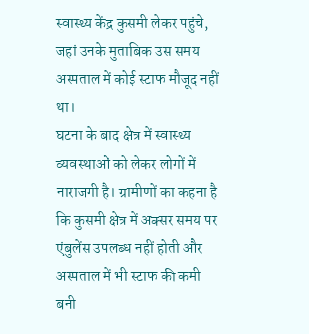स्वास्थ्य केंद्र कुसमी लेकर पहुंचे, जहां उनके मुताबिक उस समय अस्पताल में कोई स्टाफ मौजूद नहीं था।
घटना के बाद क्षेत्र में स्वास्थ्य व्यवस्थाओं को लेकर लोगों में नाराजगी है। ग्रामीणों का कहना है कि कुसमी क्षेत्र में अक्सर समय पर एंबुलेंस उपलब्ध नहीं होती और अस्पताल में भी स्टाफ की कमी बनी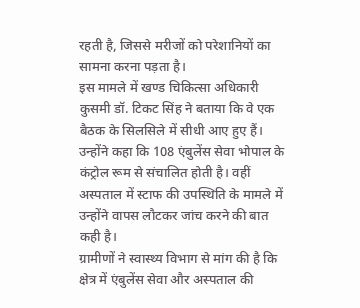रहती है, जिससे मरीजों को परेशानियों का सामना करना पड़ता है।
इस मामले में खण्ड चिकित्सा अधिकारी कुसमी डॉ. टिकट सिंह ने बताया कि वे एक बैठक के सिलसिले में सीधी आए हुए हैं। उन्होंने कहा कि 108 एंबुलेंस सेवा भोपाल के कंट्रोल रूम से संचालित होती है। वहीं अस्पताल में स्टाफ की उपस्थिति के मामले में उन्होंने वापस लौटकर जांच करने की बात कही है।
ग्रामीणों ने स्वास्थ्य विभाग से मांग की है कि क्षेत्र में एंबुलेंस सेवा और अस्पताल की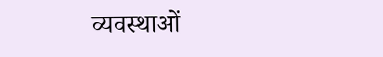व्यवस्थाओं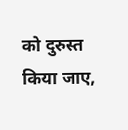को दुरुस्त किया जाए,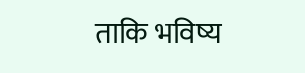ताकि भविष्य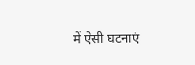में ऐसी घटनाएं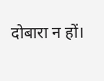दोबारा न हों।